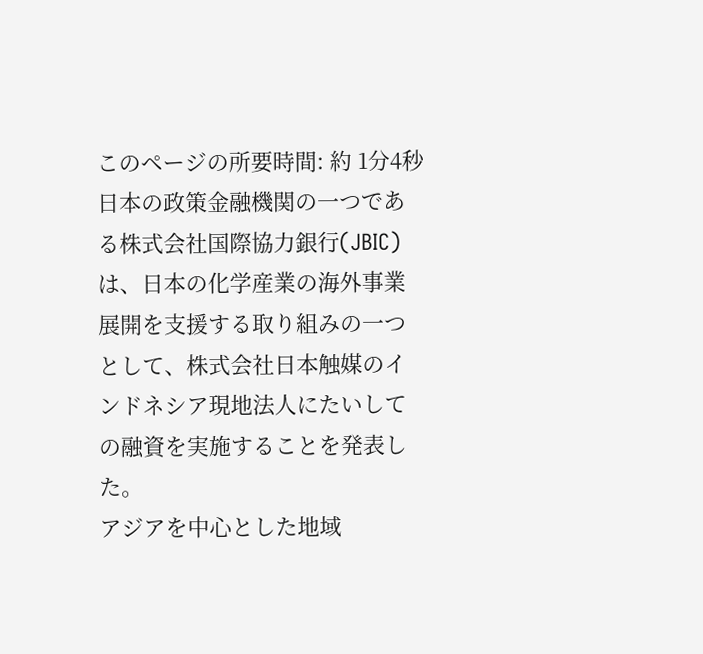このページの所要時間: 約 1分4秒
日本の政策金融機関の一つである株式会社国際協力銀行(JBIC)は、日本の化学産業の海外事業展開を支援する取り組みの一つとして、株式会社日本触媒のインドネシア現地法人にたいしての融資を実施することを発表した。
アジアを中心とした地域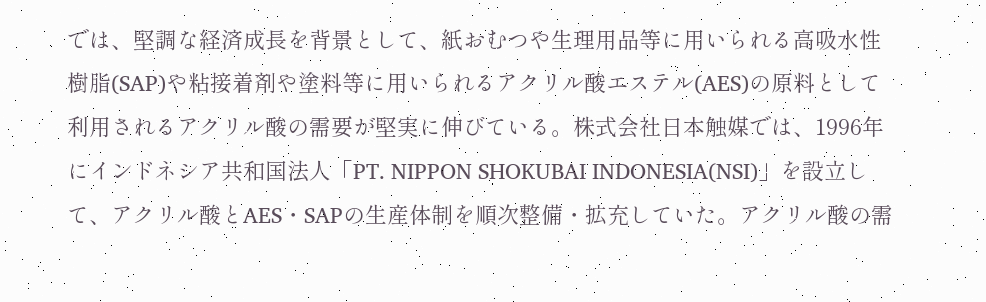では、堅調な経済成長を背景として、紙おむつや生理用品等に用いられる高吸水性樹脂(SAP)や粘接着剤や塗料等に用いられるアクリル酸エステル(AES)の原料として利用されるアクリル酸の需要が堅実に伸びている。株式会社日本触媒では、1996年にインドネシア共和国法人「PT. NIPPON SHOKUBAI INDONESIA(NSI)」を設立して、アクリル酸とAES・SAPの生産体制を順次整備・拡充していた。アクリル酸の需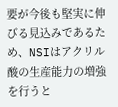要が今後も堅実に伸びる見込みであるため、NSIはアクリル酸の生産能力の増強を行うと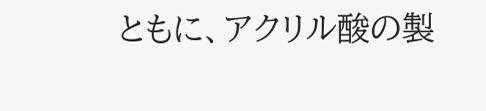ともに、アクリル酸の製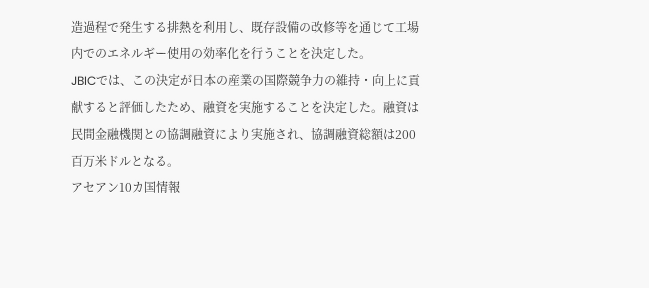造過程で発生する排熱を利用し、既存設備の改修等を通じて工場内でのエネルギー使用の効率化を行うことを決定した。
JBICでは、この決定が日本の産業の国際競争力の維持・向上に貢献すると評価したため、融資を実施することを決定した。融資は民間金融機関との協調融資により実施され、協調融資総額は200百万米ドルとなる。
アセアン10カ国情報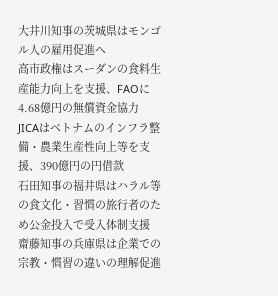大井川知事の茨城県はモンゴル人の雇用促進へ
高市政権はスーダンの食料生産能力向上を支援、FAOに4.68億円の無償資金協力
JICAはベトナムのインフラ整備・農業生産性向上等を支援、390億円の円借款
石田知事の福井県はハラル等の食文化・習慣の旅行者のため公金投入で受入体制支援
齋藤知事の兵庫県は企業での宗教・慣習の違いの理解促進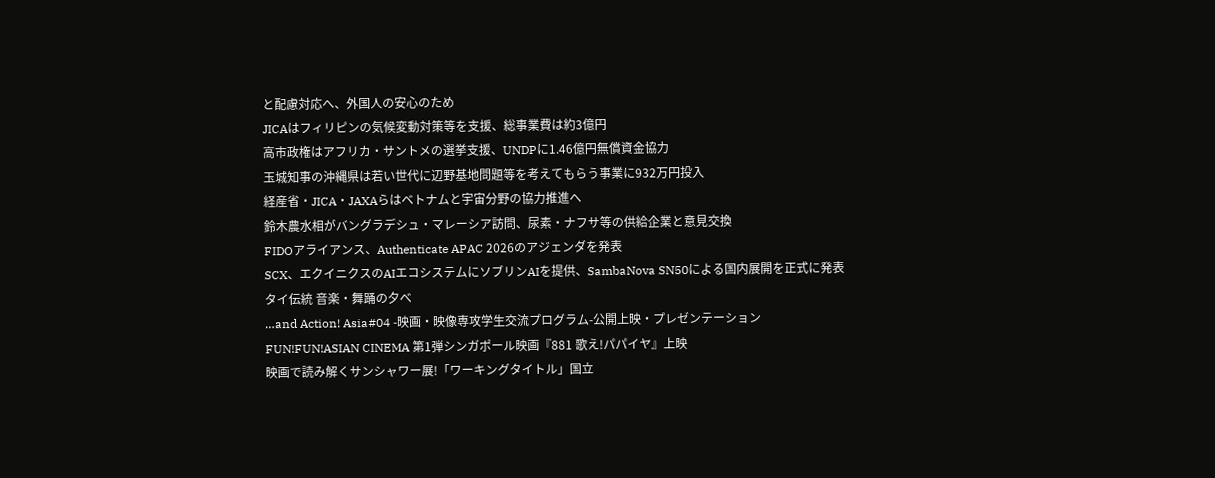と配慮対応へ、外国人の安心のため
JICAはフィリピンの気候変動対策等を支援、総事業費は約3億円
高市政権はアフリカ・サントメの選挙支援、UNDPに1.46億円無償資金協力
玉城知事の沖縄県は若い世代に辺野基地問題等を考えてもらう事業に932万円投入
経産省・JICA・JAXAらはベトナムと宇宙分野の協力推進へ
鈴木農水相がバングラデシュ・マレーシア訪問、尿素・ナフサ等の供給企業と意見交換
FIDOアライアンス、Authenticate APAC 2026のアジェンダを発表
SCX、エクイニクスのAIエコシステムにソブリンAIを提供、SambaNova SN50による国内展開を正式に発表
タイ伝統 音楽・舞踊の夕べ
…and Action! Asia#04 -映画・映像専攻学生交流プログラム-公開上映・プレゼンテーション
FUN!FUN!ASIAN CINEMA 第1弾シンガポール映画『881 歌え!パパイヤ』上映
映画で読み解くサンシャワー展!「ワーキングタイトル」国立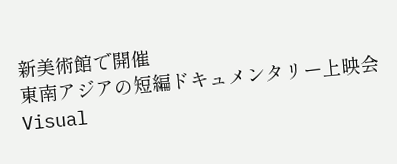新美術館で開催
東南アジアの短編ドキュメンタリー上映会Visual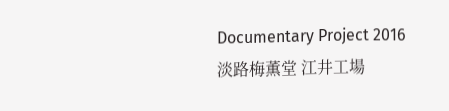Documentary Project 2016
淡路梅薫堂 江井工場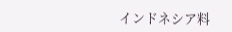インドネシア料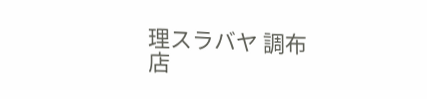理スラバヤ 調布店